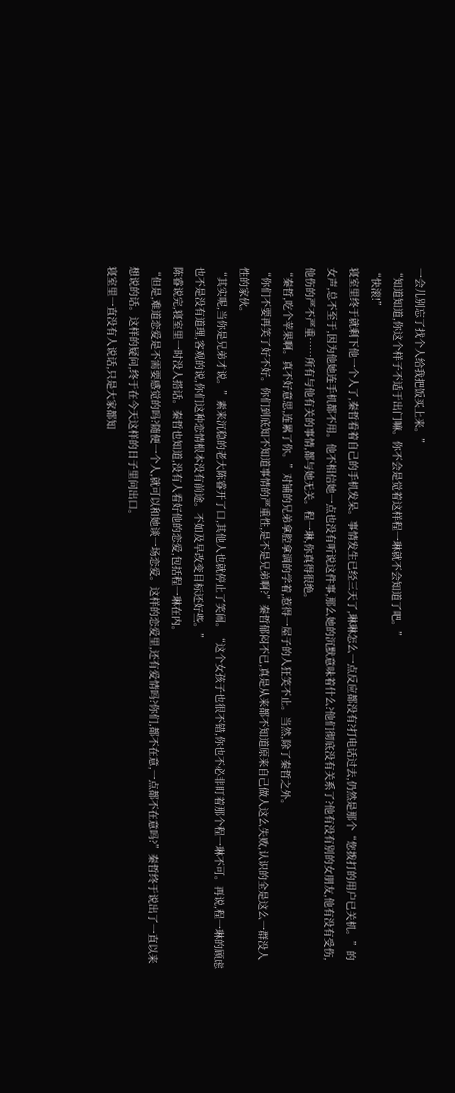一会儿别忘了找个人给我把饭买上来。”
“知道知道,你这个样子不适于出门嘛。你不会是觉着这样程一琳就不会知道了吧。”
“快滚!”
寝室里终于就剩下他一个人了,秦哲看着自己的手机发呆。事情发生已经三天了,琳琳怎么一点反应都没有?打电话过去,仍然是那个“您拨打的用户已关机。”的女声,总不至于,因为他她连手机都不用。他不相信她一点也没有听说这件事,那么她的沉默意味着什么?他们彻底没有关系了?他有没有别的女朋友,他有没有受伤,他伤的严不严重……所有与他有关的事情,都与她无关。程一琳,你真得很绝。
“秦哲,吃个苹果啊。真不好意思,连累了你。”对铺的兄弟拿腔拿调的学着,惹得一屋子的人狂笑不止。当然,除了秦哲之外。
“你们不要再笑了好不好。你们到底知不知道事情的严重性,是不是兄弟啊?”秦哲郁闷不已,真是从来都不知道原来自己做人这么失败,认识的全是这么一群没人性的家伙。
“其实呢,当你是兄弟才说。”素来沉稳的老大陈睿开了口,其他人也就停止了笑闹。“这个女孩子也很不错,你也不必非盯着那个程一琳不可。再说,程一琳的顾虑也不是没有道理,客观的说,你们这种恋情根本没有前途。不如及早改变目标还好些。”
陈睿说完,寝室里一时没人搭话。秦哲也知道,没有人看好他的恋爱,包括程一琳在内。
“但是,难道恋爱是不需要感觉的吗?随便一个人,就可以和她谈一场恋爱。这样的恋爱里,还有爱情吗?你们,都不在意,一点都不在意吗?”秦哲终于说出了一直以来想说的话。这样的疑问,终于在今天这样的日子里问出口。
寝室里一直没有人说话,只是大家都知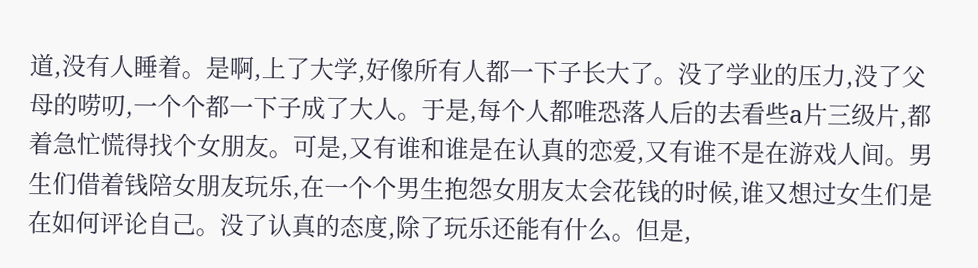道,没有人睡着。是啊,上了大学,好像所有人都一下子长大了。没了学业的压力,没了父母的唠叨,一个个都一下子成了大人。于是,每个人都唯恐落人后的去看些a片三级片,都着急忙慌得找个女朋友。可是,又有谁和谁是在认真的恋爱,又有谁不是在游戏人间。男生们借着钱陪女朋友玩乐,在一个个男生抱怨女朋友太会花钱的时候,谁又想过女生们是在如何评论自己。没了认真的态度,除了玩乐还能有什么。但是,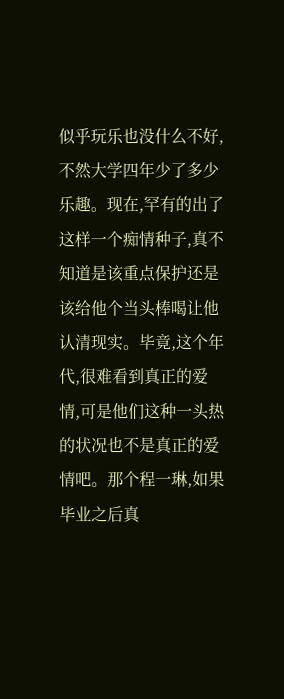似乎玩乐也没什么不好,不然大学四年少了多少乐趣。现在,罕有的出了这样一个痴情种子,真不知道是该重点保护还是该给他个当头棒喝让他认清现实。毕竟,这个年代,很难看到真正的爱情,可是他们这种一头热的状况也不是真正的爱情吧。那个程一琳,如果毕业之后真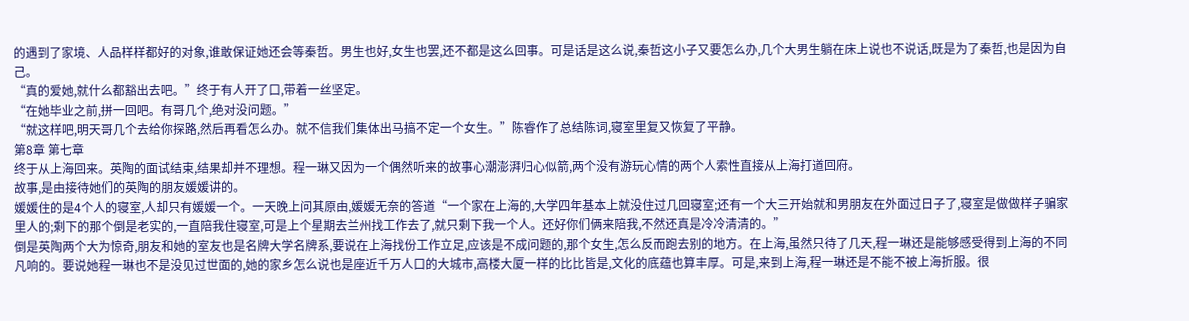的遇到了家境、人品样样都好的对象,谁敢保证她还会等秦哲。男生也好,女生也罢,还不都是这么回事。可是话是这么说,秦哲这小子又要怎么办,几个大男生躺在床上说也不说话,既是为了秦哲,也是因为自己。
“真的爱她,就什么都豁出去吧。”终于有人开了口,带着一丝坚定。
“在她毕业之前,拼一回吧。有哥几个,绝对没问题。”
“就这样吧,明天哥几个去给你探路,然后再看怎么办。就不信我们集体出马搞不定一个女生。”陈睿作了总结陈词,寝室里复又恢复了平静。
第8章 第七章
终于从上海回来。英陶的面试结束,结果却并不理想。程一琳又因为一个偶然听来的故事心潮澎湃归心似箭,两个没有游玩心情的两个人索性直接从上海打道回府。
故事,是由接待她们的英陶的朋友媛媛讲的。
媛媛住的是4个人的寝室,人却只有媛媛一个。一天晚上问其原由,媛媛无奈的答道“一个家在上海的,大学四年基本上就没住过几回寝室;还有一个大三开始就和男朋友在外面过日子了,寝室是做做样子骗家里人的;剩下的那个倒是老实的,一直陪我住寝室,可是上个星期去兰州找工作去了,就只剩下我一个人。还好你们俩来陪我,不然还真是冷冷清清的。”
倒是英陶两个大为惊奇,朋友和她的室友也是名牌大学名牌系,要说在上海找份工作立足,应该是不成问题的,那个女生,怎么反而跑去别的地方。在上海,虽然只待了几天,程一琳还是能够感受得到上海的不同凡响的。要说她程一琳也不是没见过世面的,她的家乡怎么说也是座近千万人口的大城市,高楼大厦一样的比比皆是,文化的底蕴也算丰厚。可是,来到上海,程一琳还是不能不被上海折服。很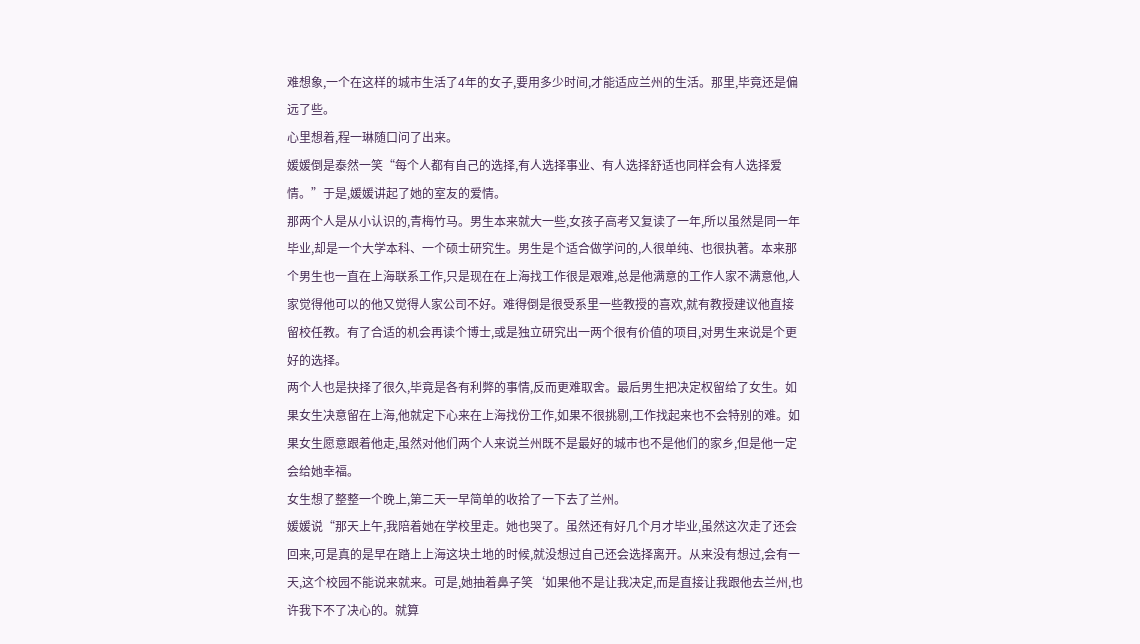难想象,一个在这样的城市生活了4年的女子,要用多少时间,才能适应兰州的生活。那里,毕竟还是偏远了些。
心里想着,程一琳随口问了出来。
媛媛倒是泰然一笑“每个人都有自己的选择,有人选择事业、有人选择舒适也同样会有人选择爱情。”于是,媛媛讲起了她的室友的爱情。
那两个人是从小认识的,青梅竹马。男生本来就大一些,女孩子高考又复读了一年,所以虽然是同一年毕业,却是一个大学本科、一个硕士研究生。男生是个适合做学问的,人很单纯、也很执著。本来那个男生也一直在上海联系工作,只是现在在上海找工作很是艰难,总是他满意的工作人家不满意他,人家觉得他可以的他又觉得人家公司不好。难得倒是很受系里一些教授的喜欢,就有教授建议他直接留校任教。有了合适的机会再读个博士,或是独立研究出一两个很有价值的项目,对男生来说是个更好的选择。
两个人也是抉择了很久,毕竟是各有利弊的事情,反而更难取舍。最后男生把决定权留给了女生。如果女生决意留在上海,他就定下心来在上海找份工作,如果不很挑剔,工作找起来也不会特别的难。如果女生愿意跟着他走,虽然对他们两个人来说兰州既不是最好的城市也不是他们的家乡,但是他一定会给她幸福。
女生想了整整一个晚上,第二天一早简单的收拾了一下去了兰州。
媛媛说“那天上午,我陪着她在学校里走。她也哭了。虽然还有好几个月才毕业,虽然这次走了还会回来,可是真的是早在踏上上海这块土地的时候,就没想过自己还会选择离开。从来没有想过,会有一天,这个校园不能说来就来。可是,她抽着鼻子笑‘如果他不是让我决定,而是直接让我跟他去兰州,也许我下不了决心的。就算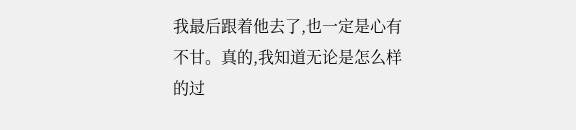我最后跟着他去了,也一定是心有不甘。真的,我知道无论是怎么样的过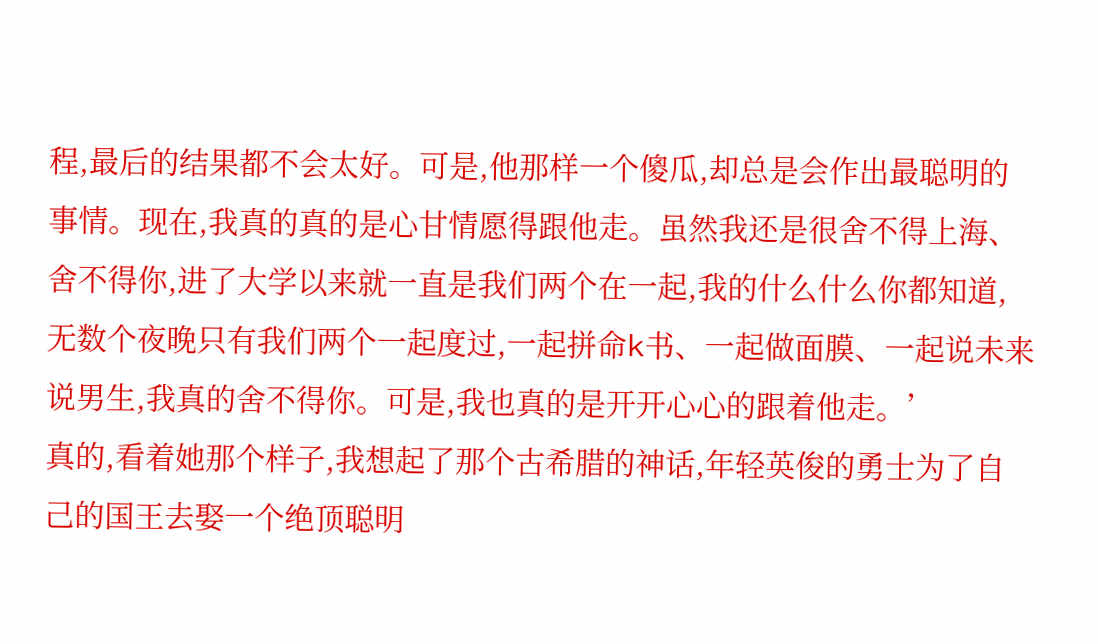程,最后的结果都不会太好。可是,他那样一个傻瓜,却总是会作出最聪明的事情。现在,我真的真的是心甘情愿得跟他走。虽然我还是很舍不得上海、舍不得你,进了大学以来就一直是我们两个在一起,我的什么什么你都知道,无数个夜晚只有我们两个一起度过,一起拼命k书、一起做面膜、一起说未来说男生,我真的舍不得你。可是,我也真的是开开心心的跟着他走。’
真的,看着她那个样子,我想起了那个古希腊的神话,年轻英俊的勇士为了自己的国王去娶一个绝顶聪明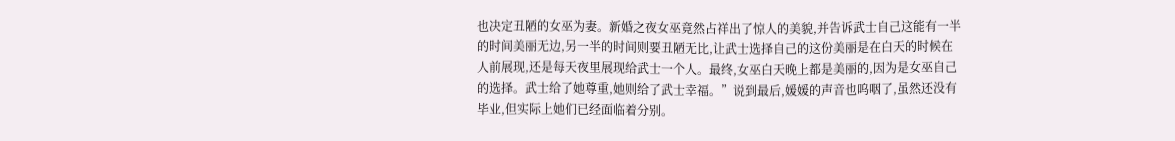也决定丑陋的女巫为妻。新婚之夜女巫竟然占祥出了惊人的美貌,并告诉武士自己这能有一半的时间美丽无边,另一半的时间则要丑陋无比,让武士选择自己的这份美丽是在白天的时候在人前展现,还是每天夜里展现给武士一个人。最终,女巫白天晚上都是美丽的,因为是女巫自己的选择。武士给了她尊重,她则给了武士幸福。”说到最后,媛媛的声音也呜咽了,虽然还没有毕业,但实际上她们已经面临着分别。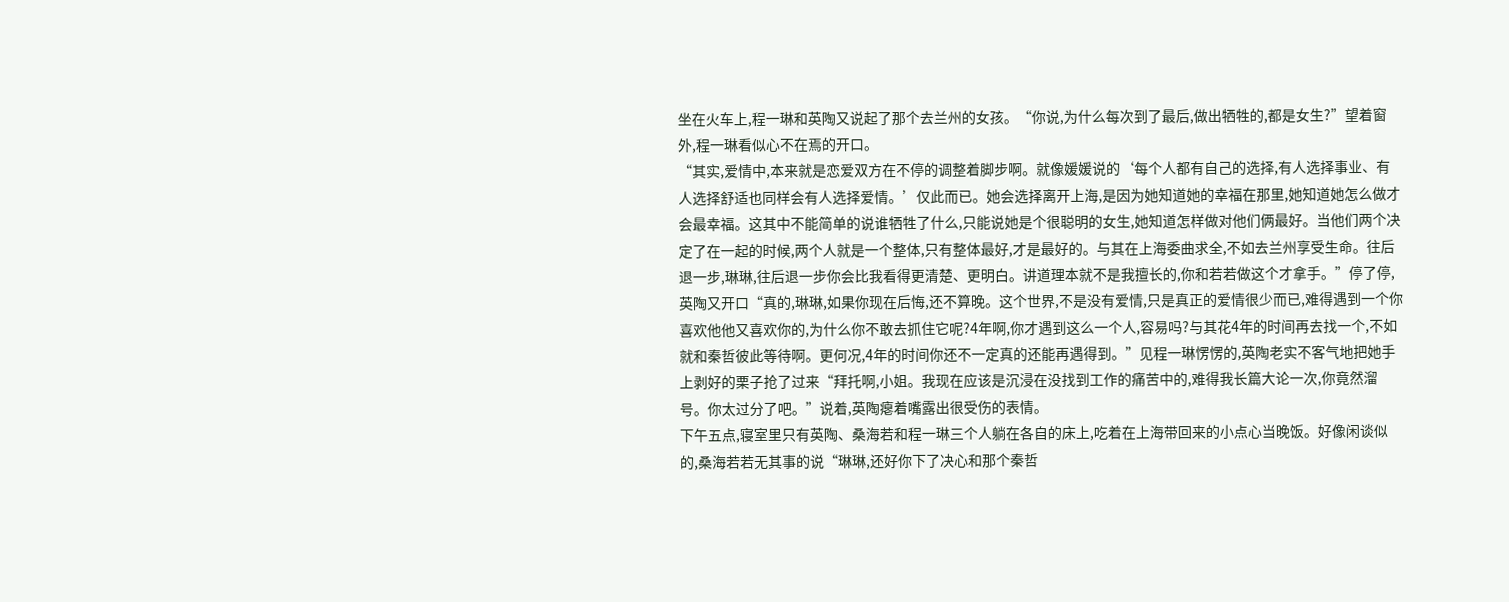坐在火车上,程一琳和英陶又说起了那个去兰州的女孩。“你说,为什么每次到了最后,做出牺牲的,都是女生?”望着窗外,程一琳看似心不在焉的开口。
“其实,爱情中,本来就是恋爱双方在不停的调整着脚步啊。就像媛媛说的‘每个人都有自己的选择,有人选择事业、有人选择舒适也同样会有人选择爱情。’仅此而已。她会选择离开上海,是因为她知道她的幸福在那里,她知道她怎么做才会最幸福。这其中不能简单的说谁牺牲了什么,只能说她是个很聪明的女生,她知道怎样做对他们俩最好。当他们两个决定了在一起的时候,两个人就是一个整体,只有整体最好,才是最好的。与其在上海委曲求全,不如去兰州享受生命。往后退一步,琳琳,往后退一步你会比我看得更清楚、更明白。讲道理本就不是我擅长的,你和若若做这个才拿手。”停了停,英陶又开口“真的,琳琳,如果你现在后悔,还不算晚。这个世界,不是没有爱情,只是真正的爱情很少而已,难得遇到一个你喜欢他他又喜欢你的,为什么你不敢去抓住它呢?4年啊,你才遇到这么一个人,容易吗?与其花4年的时间再去找一个,不如就和秦哲彼此等待啊。更何况,4年的时间你还不一定真的还能再遇得到。”见程一琳愣愣的,英陶老实不客气地把她手上剥好的栗子抢了过来“拜托啊,小姐。我现在应该是沉浸在没找到工作的痛苦中的,难得我长篇大论一次,你竟然溜号。你太过分了吧。”说着,英陶瘪着嘴露出很受伤的表情。
下午五点,寝室里只有英陶、桑海若和程一琳三个人躺在各自的床上,吃着在上海带回来的小点心当晚饭。好像闲谈似的,桑海若若无其事的说“琳琳,还好你下了决心和那个秦哲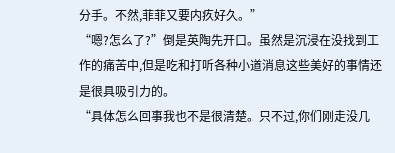分手。不然,菲菲又要内疚好久。”
“嗯?怎么了?”倒是英陶先开口。虽然是沉浸在没找到工作的痛苦中,但是吃和打听各种小道消息这些美好的事情还是很具吸引力的。
“具体怎么回事我也不是很清楚。只不过,你们刚走没几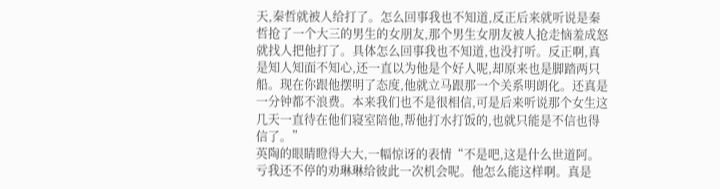天,秦哲就被人给打了。怎么回事我也不知道,反正后来就听说是秦哲抢了一个大三的男生的女朋友,那个男生女朋友被人抢走恼羞成怒就找人把他打了。具体怎么回事我也不知道,也没打听。反正啊,真是知人知面不知心,还一直以为他是个好人呢,却原来也是脚踏两只船。现在你跟他摆明了态度,他就立马跟那一个关系明朗化。还真是一分钟都不浪费。本来我们也不是很相信,可是后来听说那个女生这几天一直待在他们寝室陪他,帮他打水打饭的,也就只能是不信也得信了。”
英陶的眼睛瞪得大大,一幅惊讶的表情“不是吧,这是什么世道阿。亏我还不停的劝琳琳给彼此一次机会呢。他怎么能这样啊。真是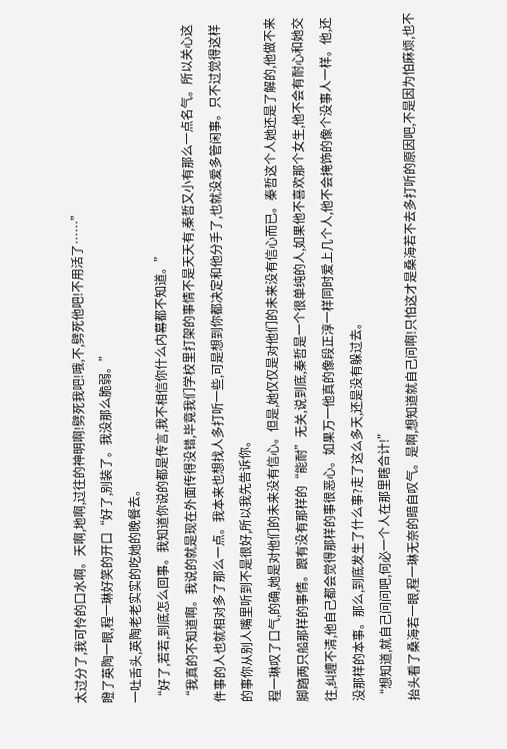太过分了,我可怜的口水啊。天啊,地啊,过往的神明啊!劈死我吧!哦,不,劈死他吧!不用活了……”
瞪了英陶一眼,程一琳好笑的开口“好了,别装了。我没那么脆弱。”
一吐舌头,英陶老老实实的吃她的晚餐去。
“好了,若若,到底怎么回事。我知道你说的都是传言,我不相信你什么内幕都不知道。”
“我真的不知道啊。我说的就是现在外面传得没错,毕竟我们学校里打架的事情不是天天有,秦哲又小有那么一点名气。所以关心这件事的人也就相对多了那么一点。我本来也想找人多打听一些,可是想到你都决定和他分手了,也就没爱多管闲事。只不过觉得这样的事你从别人嘴里听到不是很好,所以我先告诉你。
程一琳叹了口气,的确,她是对他们的未来没有信心。但是,她仅仅是对他们的未来没有信心而已。秦哲这个人她还是了解的,他做不来脚踏两只船那样的事情。跟有没有那样的“能耐”无关,说到底,秦哲是一个很单纯的人,如果他不喜欢那个女生,他不会有耐心和她交往,纠缠不清,他自己都会觉得那样的事很恶心。如果万一他真的像段正淳一样同时爱上几个人,他不会掩饰的像个没事人一样。他,还没那样的本事。那么,到底发生了什么事?走了这么多天,还是没有躲过去。
“想知道,就自己问问吧,何必一个人在那里瞎合计!”
抬头看了桑海若一眼,程一琳无奈的暗自叹气。是啊,想知道就自己问啊!只怕这才是桑海若不去多打听的原因吧,不是因为怕麻烦,也不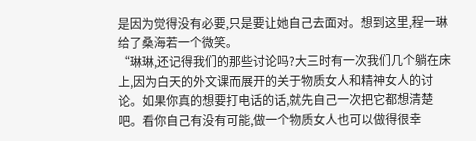是因为觉得没有必要,只是要让她自己去面对。想到这里,程一琳给了桑海若一个微笑。
“琳琳,还记得我们的那些讨论吗?大三时有一次我们几个躺在床上,因为白天的外文课而展开的关于物质女人和精神女人的讨论。如果你真的想要打电话的话,就先自己一次把它都想清楚吧。看你自己有没有可能,做一个物质女人也可以做得很幸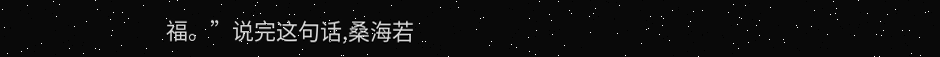福。”说完这句话,桑海若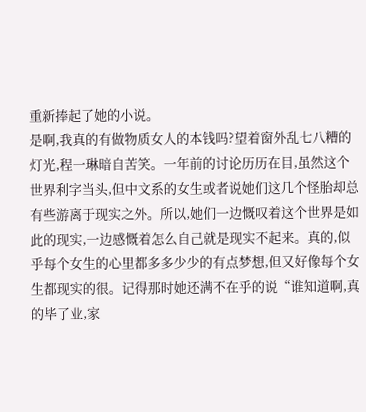重新捧起了她的小说。
是啊,我真的有做物质女人的本钱吗?望着窗外乱七八糟的灯光,程一琳暗自苦笑。一年前的讨论历历在目,虽然这个世界利字当头,但中文系的女生或者说她们这几个怪胎却总有些游离于现实之外。所以,她们一边慨叹着这个世界是如此的现实,一边感慨着怎么自己就是现实不起来。真的,似乎每个女生的心里都多多少少的有点梦想,但又好像每个女生都现实的很。记得那时她还满不在乎的说“谁知道啊,真的毕了业,家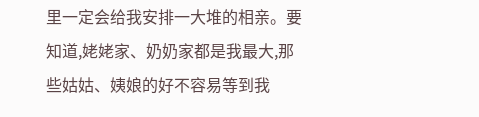里一定会给我安排一大堆的相亲。要知道,姥姥家、奶奶家都是我最大,那些姑姑、姨娘的好不容易等到我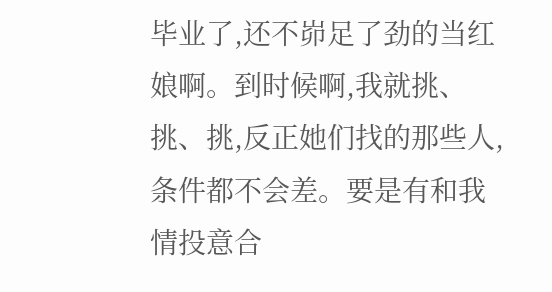毕业了,还不峁足了劲的当红娘啊。到时候啊,我就挑、挑、挑,反正她们找的那些人,条件都不会差。要是有和我情投意合